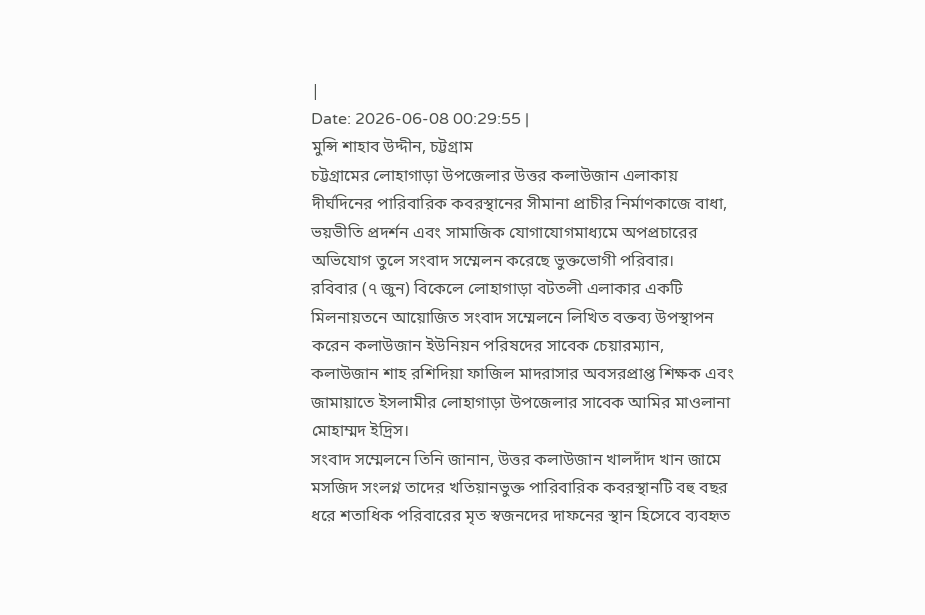|
Date: 2026-06-08 00:29:55 |
মুন্সি শাহাব উদ্দীন, চট্টগ্রাম
চট্টগ্রামের লোহাগাড়া উপজেলার উত্তর কলাউজান এলাকায় দীর্ঘদিনের পারিবারিক কবরস্থানের সীমানা প্রাচীর নির্মাণকাজে বাধা, ভয়ভীতি প্রদর্শন এবং সামাজিক যোগাযোগমাধ্যমে অপপ্রচারের অভিযোগ তুলে সংবাদ সম্মেলন করেছে ভুক্তভোগী পরিবার।
রবিবার (৭ জুন) বিকেলে লোহাগাড়া বটতলী এলাকার একটি মিলনায়তনে আয়োজিত সংবাদ সম্মেলনে লিখিত বক্তব্য উপস্থাপন করেন কলাউজান ইউনিয়ন পরিষদের সাবেক চেয়ারম্যান, কলাউজান শাহ রশিদিয়া ফাজিল মাদরাসার অবসরপ্রাপ্ত শিক্ষক এবং জামায়াতে ইসলামীর লোহাগাড়া উপজেলার সাবেক আমির মাওলানা মোহাম্মদ ইদ্রিস।
সংবাদ সম্মেলনে তিনি জানান, উত্তর কলাউজান খালদাঁদ খান জামে মসজিদ সংলগ্ন তাদের খতিয়ানভুক্ত পারিবারিক কবরস্থানটি বহু বছর ধরে শতাধিক পরিবারের মৃত স্বজনদের দাফনের স্থান হিসেবে ব্যবহৃত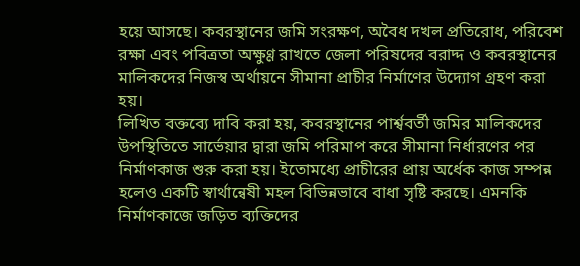হয়ে আসছে। কবরস্থানের জমি সংরক্ষণ, অবৈধ দখল প্রতিরোধ, পরিবেশ রক্ষা এবং পবিত্রতা অক্ষুণ্ণ রাখতে জেলা পরিষদের বরাদ্দ ও কবরস্থানের মালিকদের নিজস্ব অর্থায়নে সীমানা প্রাচীর নির্মাণের উদ্যোগ গ্রহণ করা হয়।
লিখিত বক্তব্যে দাবি করা হয়, কবরস্থানের পার্শ্ববর্তী জমির মালিকদের উপস্থিতিতে সার্ভেয়ার দ্বারা জমি পরিমাপ করে সীমানা নির্ধারণের পর নির্মাণকাজ শুরু করা হয়। ইতোমধ্যে প্রাচীরের প্রায় অর্ধেক কাজ সম্পন্ন হলেও একটি স্বার্থান্বেষী মহল বিভিন্নভাবে বাধা সৃষ্টি করছে। এমনকি নির্মাণকাজে জড়িত ব্যক্তিদের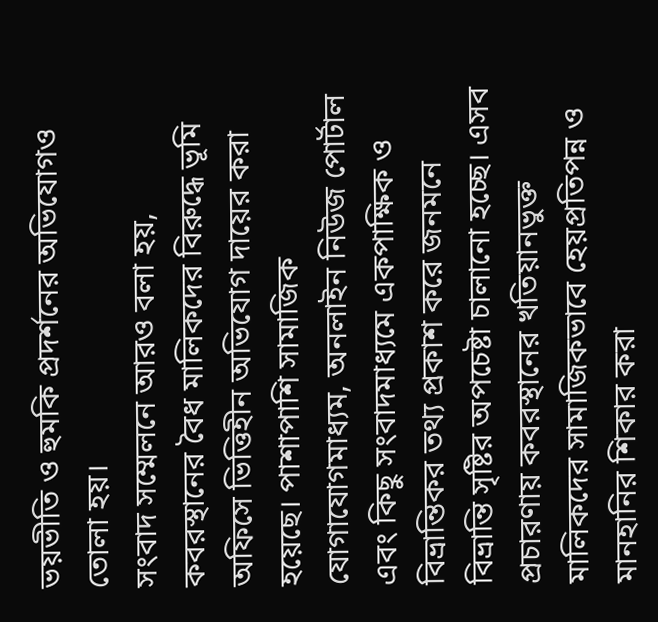ভয়ভীতি ও হুমকি প্রদর্শনের অভিযোগও তোলা হয়।
সংবাদ সম্মেলনে আরও বলা হয়, কবরস্থানের বৈধ মালিকদের বিরুদ্ধে ভূমি অফিসে ভিত্তিহীন অভিযোগ দায়ের করা হয়েছে। পাশাপাশি সামাজিক যোগাযোগমাধ্যম, অনলাইন নিউজ পোর্টাল এবং কিছু সংবাদমাধ্যমে একপাক্ষিক ও বিভ্রান্তিকর তথ্য প্রকাশ করে জনমনে বিভ্রান্তি সৃষ্টির অপচেষ্টা চালানো হচ্ছে। এসব প্রচারণায় কবরস্থানের খতিয়ানভুক্ত মালিকদের সামাজিকভাবে হেয়প্রতিপন্ন ও মানহানির শিকার করা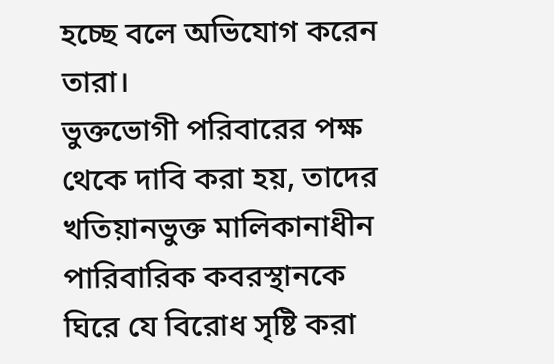হচ্ছে বলে অভিযোগ করেন তারা।
ভুক্তভোগী পরিবারের পক্ষ থেকে দাবি করা হয়, তাদের খতিয়ানভুক্ত মালিকানাধীন পারিবারিক কবরস্থানকে ঘিরে যে বিরোধ সৃষ্টি করা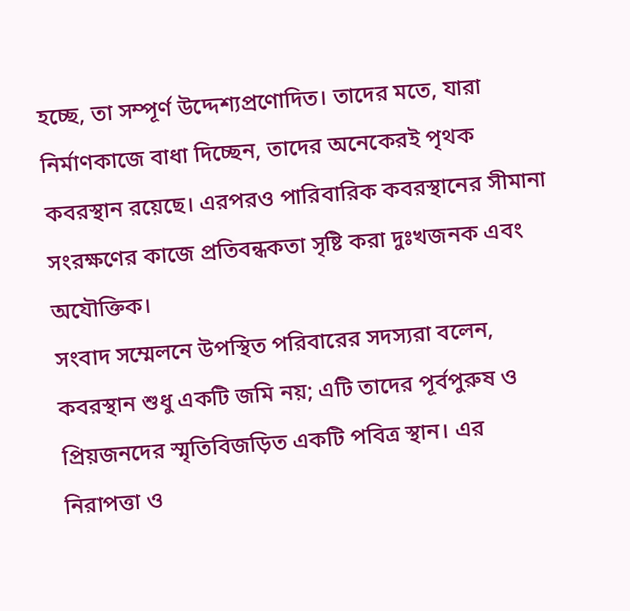হচ্ছে, তা সম্পূর্ণ উদ্দেশ্যপ্রণোদিত। তাদের মতে, যারা নির্মাণকাজে বাধা দিচ্ছেন, তাদের অনেকেরই পৃথক কবরস্থান রয়েছে। এরপরও পারিবারিক কবরস্থানের সীমানা সংরক্ষণের কাজে প্রতিবন্ধকতা সৃষ্টি করা দুঃখজনক এবং অযৌক্তিক।
সংবাদ সম্মেলনে উপস্থিত পরিবারের সদস্যরা বলেন, কবরস্থান শুধু একটি জমি নয়; এটি তাদের পূর্বপুরুষ ও প্রিয়জনদের স্মৃতিবিজড়িত একটি পবিত্র স্থান। এর নিরাপত্তা ও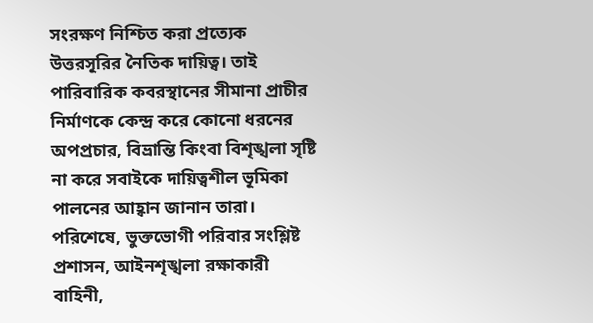সংরক্ষণ নিশ্চিত করা প্রত্যেক উত্তরসূরির নৈতিক দায়িত্ব। তাই পারিবারিক কবরস্থানের সীমানা প্রাচীর নির্মাণকে কেন্দ্র করে কোনো ধরনের অপপ্রচার, বিভ্রান্তি কিংবা বিশৃঙ্খলা সৃষ্টি না করে সবাইকে দায়িত্বশীল ভূমিকা পালনের আহ্বান জানান তারা।
পরিশেষে, ভুক্তভোগী পরিবার সংশ্লিষ্ট প্রশাসন, আইনশৃঙ্খলা রক্ষাকারী বাহিনী,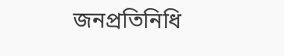জনপ্রতিনিধি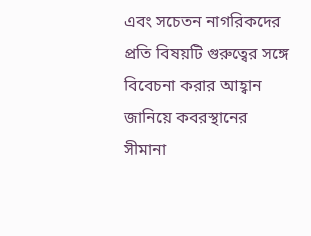এবং সচেতন নাগরিকদের প্রতি বিষয়টি গুরুত্বের সঙ্গে বিবেচনা করার আহ্বান জানিয়ে কবরস্থানের সীমানা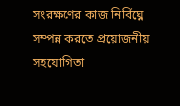সংরক্ষণের কাজ নির্বিঘ্নে সম্পন্ন করতে প্রয়োজনীয় সহযোগিতা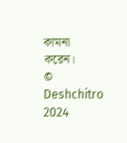কামনা করেন।
© Deshchitro 2024